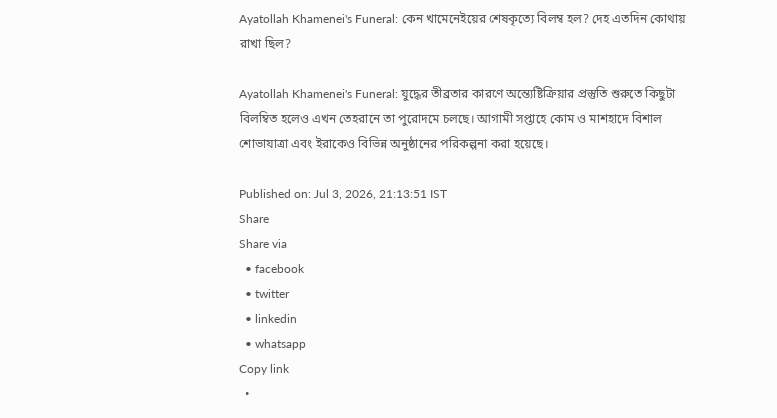Ayatollah Khamenei's Funeral: কেন খামেনেইয়ের শেষকৃত্যে বিলম্ব হল? দেহ এতদিন কোথায় রাখা ছিল?

Ayatollah Khamenei's Funeral: যুদ্ধের তীব্রতার কারণে অন্ত্যেষ্টিক্রিয়ার প্রস্তুতি শুরুতে কিছুটা বিলম্বিত হলেও এখন তেহরানে তা পুরোদমে চলছে। আগামী সপ্তাহে কোম ও মাশহাদে বিশাল শোভাযাত্রা এবং ইরাকেও বিভিন্ন অনুষ্ঠানের পরিকল্পনা করা হয়েছে।

Published on: Jul 3, 2026, 21:13:51 IST
Share
Share via
  • facebook
  • twitter
  • linkedin
  • whatsapp
Copy link
  •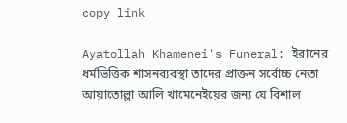copy link

Ayatollah Khamenei's Funeral: ইরানের ধর্মভিত্তিক শাসনব্যবস্থা তাদের প্রাক্তন সর্বোচ্চ নেতা আয়াতোল্লা আলি খামেনেইয়ের জন্য যে বিশাল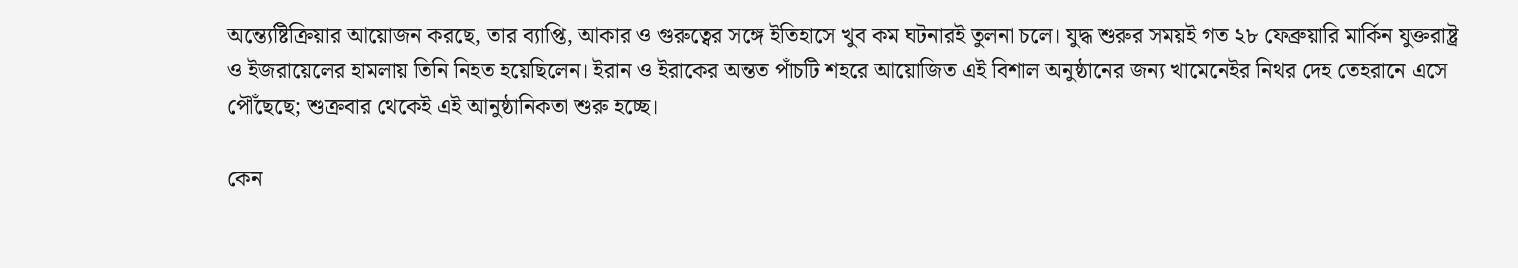অন্ত্যেষ্টিক্রিয়ার আয়োজন করছে, তার ব্যাপ্তি, আকার ও গুরুত্বের সঙ্গে ইতিহাসে খুব কম ঘটনারই তুলনা চলে। যুদ্ধ শুরুর সময়ই গত ২৮ ফেব্রুয়ারি মার্কিন যুক্তরাষ্ট্র ও ইজরায়েলের হামলায় তিনি নিহত হয়েছিলেন। ইরান ও ইরাকের অন্তত পাঁচটি শহরে আয়োজিত এই বিশাল অনুষ্ঠানের জন্য খামেনেইর নিথর দেহ তেহরানে এসে পৌঁছেছে; শুক্রবার থেকেই এই আনুষ্ঠানিকতা শুরু হচ্ছে।

কেন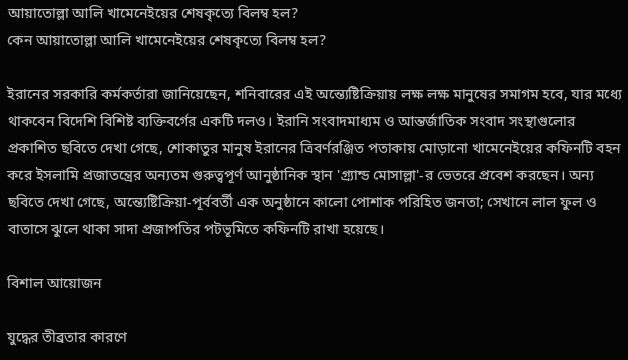আয়াতোল্লা আলি খামেনেইয়ের শেষকৃত্যে বিলম্ব হল?
কেন আয়াতোল্লা আলি খামেনেইয়ের শেষকৃত্যে বিলম্ব হল?

ইরানের সরকারি কর্মকর্তারা জানিয়েছেন, শনিবারের এই অন্ত্যেষ্টিক্রিয়ায় লক্ষ লক্ষ মানুষের সমাগম হবে, যার মধ্যে থাকবেন বিদেশি বিশিষ্ট ব্যক্তিবর্গের একটি দলও। ইরানি সংবাদমাধ্যম ও আন্তর্জাতিক সংবাদ সংস্থাগুলোর প্রকাশিত ছবিতে দেখা গেছে, শোকাতুর মানুষ ইরানের ত্রিবর্ণরঞ্জিত পতাকায় মোড়ানো খামেনেইয়ের কফিনটি বহন করে ইসলামি প্রজাতন্ত্রের অন্যতম গুরুত্বপূর্ণ আনুষ্ঠানিক স্থান 'গ্র্যান্ড মোসাল্লা'-র ভেতরে প্রবেশ করছেন। অন্য ছবিতে দেখা গেছে, অন্ত্যেষ্টিক্রিয়া-পূর্ববর্তী এক অনুষ্ঠানে কালো পোশাক পরিহিত জনতা; সেখানে লাল ফুল ও বাতাসে ঝুলে থাকা সাদা প্রজাপতির পটভূমিতে কফিনটি রাখা হয়েছে।

বিশাল আয়োজন

যুদ্ধের তীব্রতার কারণে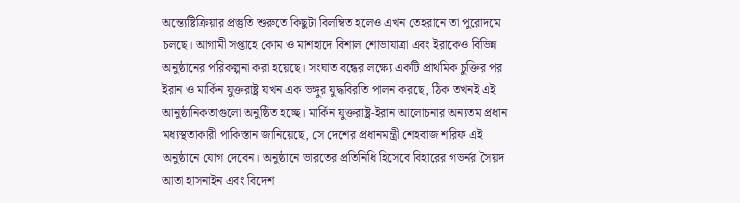অন্ত্যেষ্টিক্রিয়ার প্রস্তুতি শুরুতে কিছুটা বিলম্বিত হলেও এখন তেহরানে তা পুরোদমে চলছে। আগামী সপ্তাহে কোম ও মাশহাদে বিশাল শোভাযাত্রা এবং ইরাকেও বিভিন্ন অনুষ্ঠানের পরিকল্পনা করা হয়েছে। সংঘাত বন্ধের লক্ষ্যে একটি প্রাথমিক চুক্তির পর ইরান ও মার্কিন যুক্তরাষ্ট্র যখন এক ভঙ্গুর যুদ্ধবিরতি পালন করছে, ঠিক তখনই এই আনুষ্ঠানিকতাগুলো অনুষ্ঠিত হচ্ছে। মার্কিন যুক্তরাষ্ট্র-ইরান আলোচনার অন্যতম প্রধান মধ্যস্থতাকারী পাকিস্তান জানিয়েছে, সে দেশের প্রধানমন্ত্রী শেহবাজ শরিফ এই অনুষ্ঠানে যোগ দেবেন। অনুষ্ঠানে ভারতের প্রতিনিধি হিসেবে বিহারের গভর্নর সৈয়দ আতা হাসনাইন এবং বিদেশ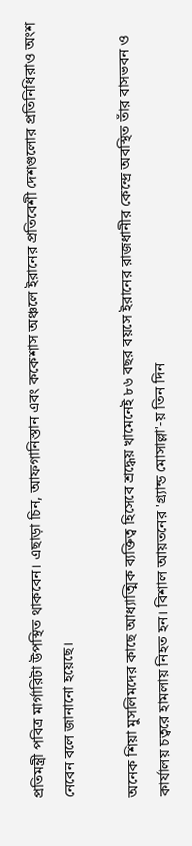প্রতিমন্ত্রী পবিত্র মার্গারিটা উপস্থিত থাকবেন। এছাড়া চিন, আফগানিস্তান এবং ককেশাস অঞ্চলে ইরানের প্রতিবেশী দেশগুলোর প্রতিনিধিরাও অংশ নেবেন বলে জানানো হয়েছে।

অনেক শিয়া মুসলিমদের কাছে আধ্যাত্মিক ব্যক্তিত্ব হিসেবে শ্রদ্ধেয় খামেনেই ৮৬ বছর বয়সে ইরানের রাজধানীর কেন্দ্রে অবস্থিত তাঁর বাসভবন ও কার্যালয় চত্বরে হামলায় নিহত হন। বিশাল আয়তনের 'গ্র্যান্ড মোসাল্লা'-য় তিন দিন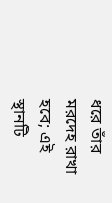ধরে তাঁর মরদেহ রাখা হবে; এই স্থানটি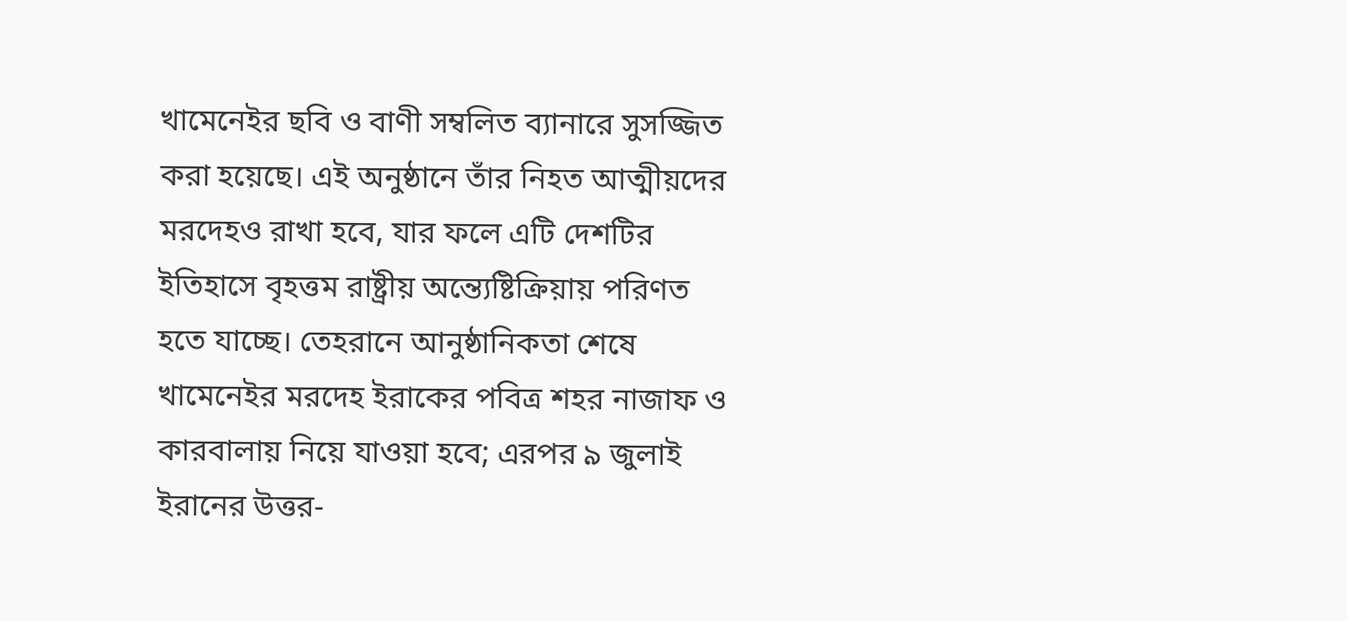খামেনেইর ছবি ও বাণী সম্বলিত ব্যানারে সুসজ্জিত করা হয়েছে। এই অনুষ্ঠানে তাঁর নিহত আত্মীয়দের মরদেহও রাখা হবে, যার ফলে এটি দেশটির ইতিহাসে বৃহত্তম রাষ্ট্রীয় অন্ত্যেষ্টিক্রিয়ায় পরিণত হতে যাচ্ছে। তেহরানে আনুষ্ঠানিকতা শেষে খামেনেইর মরদেহ ইরাকের পবিত্র শহর নাজাফ ও কারবালায় নিয়ে যাওয়া হবে; এরপর ৯ জুলাই ইরানের উত্তর-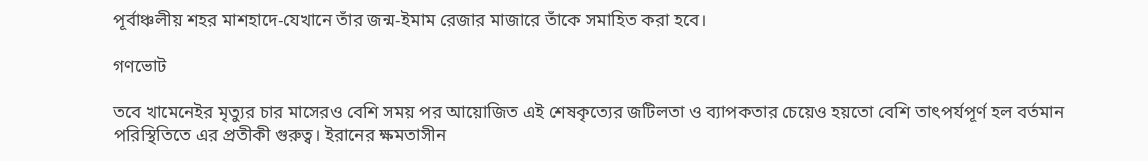পূর্বাঞ্চলীয় শহর মাশহাদে-যেখানে তাঁর জন্ম-ইমাম রেজার মাজারে তাঁকে সমাহিত করা হবে।

গণভোট

তবে খামেনেইর মৃত্যুর চার মাসেরও বেশি সময় পর আয়োজিত এই শেষকৃত্যের জটিলতা ও ব্যাপকতার চেয়েও হয়তো বেশি তাৎপর্যপূর্ণ হল বর্তমান পরিস্থিতিতে এর প্রতীকী গুরুত্ব। ইরানের ক্ষমতাসীন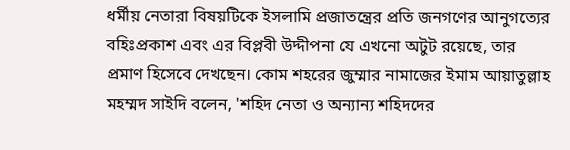ধর্মীয় নেতারা বিষয়টিকে ইসলামি প্রজাতন্ত্রের প্রতি জনগণের আনুগত্যের বহিঃপ্রকাশ এবং এর বিপ্লবী উদ্দীপনা যে এখনো অটুট রয়েছে, তার প্রমাণ হিসেবে দেখছেন। কোম শহরের জুম্মার নামাজের ইমাম আয়াতুল্লাহ মহম্মদ সাইদি বলেন, 'শহিদ নেতা ও অন্যান্য শহিদদের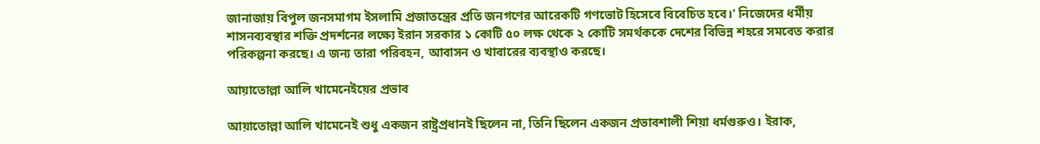জানাজায় বিপুল জনসমাগম ইসলামি প্রজাতন্ত্রের প্রতি জনগণের আরেকটি গণভোট হিসেবে বিবেচিত হবে।' নিজেদের ধর্মীয় শাসনব্যবস্থার শক্তি প্রদর্শনের লক্ষ্যে ইরান সরকার ১ কোটি ৫০ লক্ষ থেকে ২ কোটি সমর্থককে দেশের বিভিন্ন শহরে সমবেত করার পরিকল্পনা করছে। এ জন্য তারা পরিবহন, আবাসন ও খাবারের ব্যবস্থাও করছে।

আয়াতোল্লা আলি খামেনেইয়ের প্রভাব

আয়াতোল্লা আলি খামেনেই শুধু একজন রাষ্ট্রপ্রধানই ছিলেন না, তিনি ছিলেন একজন প্রভাবশালী শিয়া ধর্মগুরুও। ইরাক,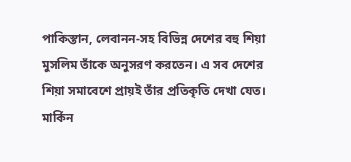পাকিস্তান, লেবানন-সহ বিভিন্ন দেশের বহু শিয়া মুসলিম তাঁকে অনুসরণ করতেন। এ সব দেশের শিয়া সমাবেশে প্রায়ই তাঁর প্রতিকৃতি দেখা যেত। মার্কিন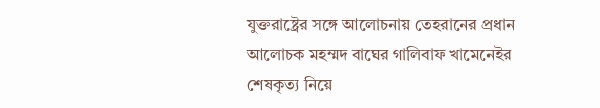যুক্তরাষ্ট্রের সঙ্গে আলোচনায় তেহরানের প্রধান আলোচক মহম্মদ বাঘের গালিবাফ খামেনেইর শেষকৃত্য নিয়ে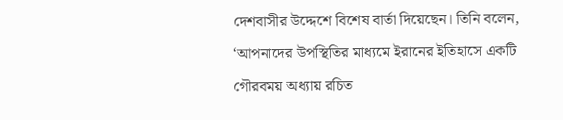দেশবাসীর উদ্দেশে বিশেষ বার্তা দিয়েছেন। তিনি বলেন, ‘আপনাদের উপস্থিতির মাধ্যমে ইরানের ইতিহাসে একটি গৌরবময় অধ্যায় রচিত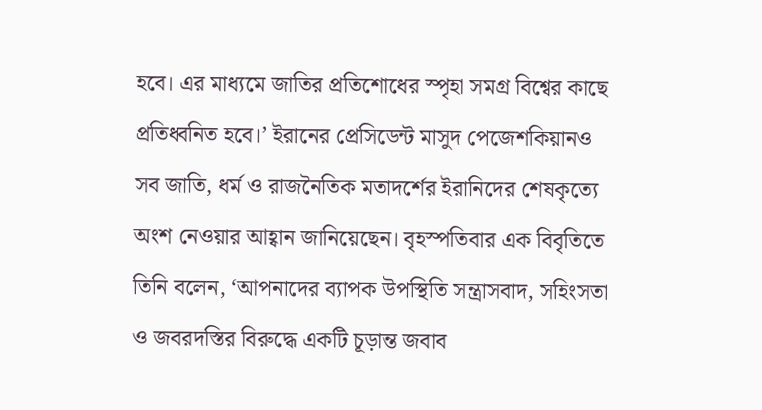হবে। এর মাধ্যমে জাতির প্রতিশোধের স্পৃহা সমগ্র বিশ্বের কাছে প্রতিধ্বনিত হবে।’ ইরানের প্রেসিডেন্ট মাসুদ পেজেশকিয়ানও সব জাতি, ধর্ম ও রাজনৈতিক মতাদর্শের ইরানিদের শেষকৃত্যে অংশ নেওয়ার আহ্বান জানিয়েছেন। বৃহস্পতিবার এক বিবৃতিতে তিনি বলেন, ‘আপনাদের ব্যাপক উপস্থিতি সন্ত্রাসবাদ, সহিংসতা ও জবরদস্তির বিরুদ্ধে একটি চূড়ান্ত জবাব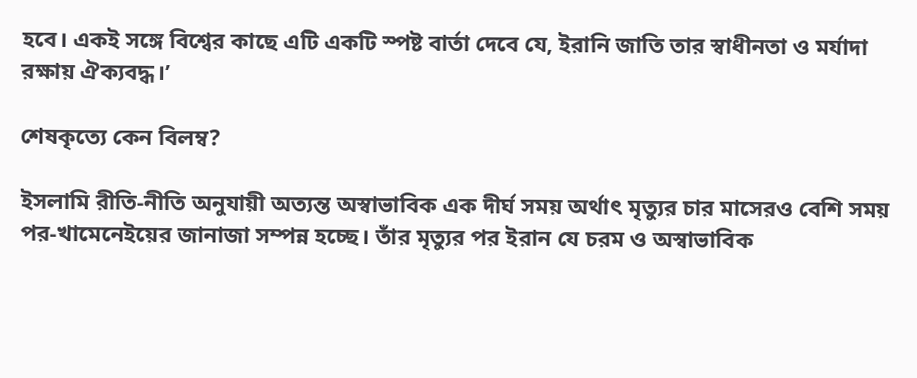হবে। একই সঙ্গে বিশ্বের কাছে এটি একটি স্পষ্ট বার্তা দেবে যে, ইরানি জাতি তার স্বাধীনতা ও মর্যাদা রক্ষায় ঐক্যবদ্ধ।’

শেষকৃত্যে কেন বিলম্ব?

ইসলামি রীতি-নীতি অনুযায়ী অত্যন্ত অস্বাভাবিক এক দীর্ঘ সময় অর্থাৎ মৃত্যুর চার মাসেরও বেশি সময় পর-খামেনেইয়ের জানাজা সম্পন্ন হচ্ছে। তাঁর মৃত্যুর পর ইরান যে চরম ও অস্বাভাবিক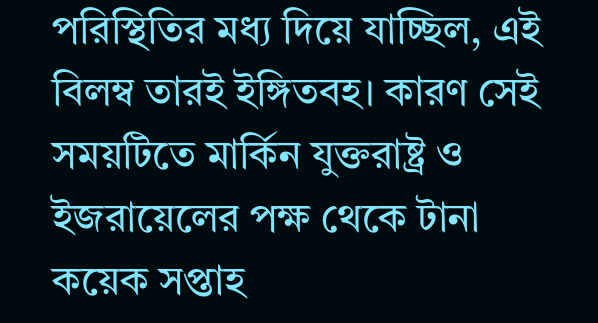পরিস্থিতির মধ্য দিয়ে যাচ্ছিল, এই বিলম্ব তারই ইঙ্গিতবহ। কারণ সেই সময়টিতে মার্কিন যুক্তরাষ্ট্র ও ইজরায়েলের পক্ষ থেকে টানা কয়েক সপ্তাহ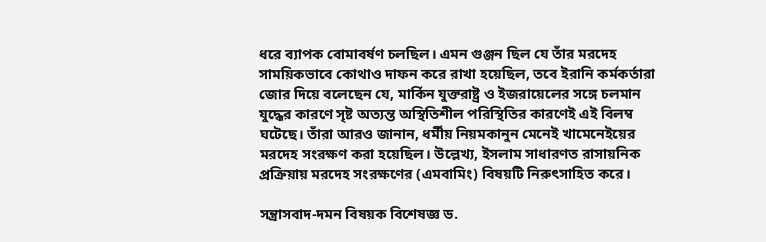ধরে ব্যাপক বোমাবর্ষণ চলছিল। এমন গুঞ্জন ছিল যে তাঁর মরদেহ সাময়িকভাবে কোথাও দাফন করে রাখা হয়েছিল, তবে ইরানি কর্মকর্তারা জোর দিয়ে বলেছেন যে, মার্কিন যুক্তরাষ্ট্র ও ইজরায়েলের সঙ্গে চলমান যুদ্ধের কারণে সৃষ্ট অত্যন্ত অস্থিতিশীল পরিস্থিতির কারণেই এই বিলম্ব ঘটেছে। তাঁরা আরও জানান, ধর্মীয় নিয়মকানুন মেনেই খামেনেইয়ের মরদেহ সংরক্ষণ করা হয়েছিল। উল্লেখ্য, ইসলাম সাধারণত রাসায়নিক প্রক্রিয়ায় মরদেহ সংরক্ষণের (এমবামিং) বিষয়টি নিরুৎসাহিত করে।

সন্ত্রাসবাদ-দমন বিষয়ক বিশেষজ্ঞ ড.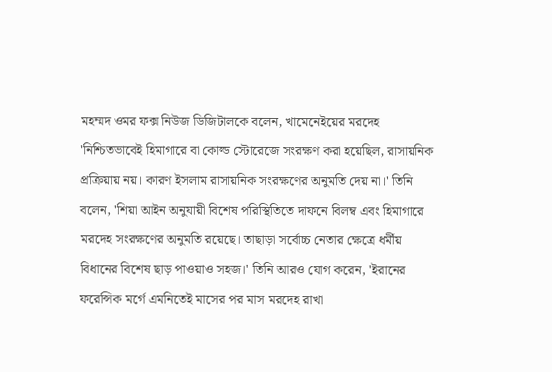মহম্মদ ওমর ফক্স নিউজ ডিজিটালকে বলেন, খামেনেইয়ের মরদেহ 'নিশ্চিতভাবেই হিমাগারে বা কোল্ড স্টোরেজে সংরক্ষণ করা হয়েছিল, রাসায়নিক প্রক্রিয়ায় নয়। কারণ ইসলাম রাসায়নিক সংরক্ষণের অনুমতি দেয় না।' তিনি বলেন, 'শিয়া আইন অনুযায়ী বিশেষ পরিস্থিতিতে দাফনে বিলম্ব এবং হিমাগারে মরদেহ সংরক্ষণের অনুমতি রয়েছে। তাছাড়া সর্বোচ্চ নেতার ক্ষেত্রে ধর্মীয় বিধানের বিশেষ ছাড় পাওয়াও সহজ।' তিনি আরও যোগ করেন, 'ইরানের ফরেন্সিক মর্গে এমনিতেই মাসের পর মাস মরদেহ রাখা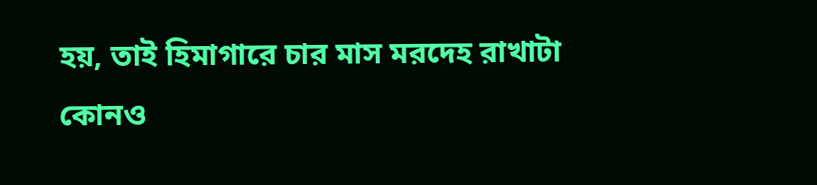হয়, তাই হিমাগারে চার মাস মরদেহ রাখাটা কোনও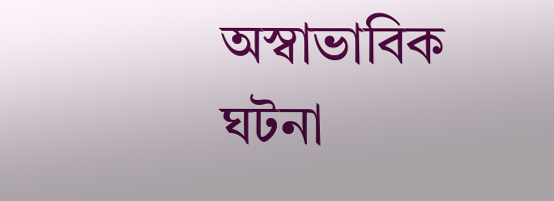অস্বাভাবিক ঘটনা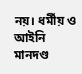নয়। ধর্মীয় ও আইনি মানদণ্ড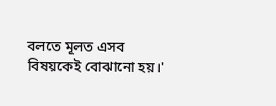বলতে মূলত এসব বিষয়কেই বোঝানো হয়।'